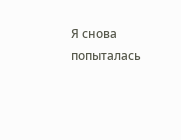Я снова попыталась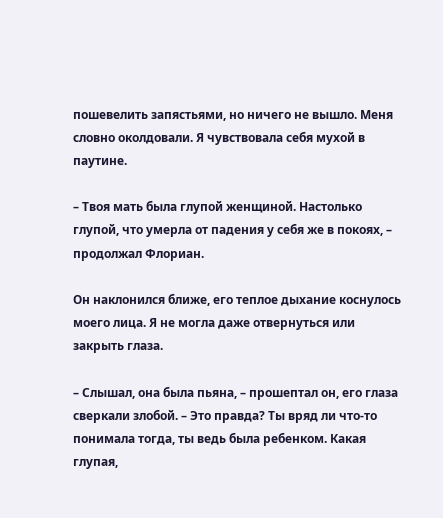пошевелить запястьями, но ничего не вышло. Меня словно околдовали. Я чувствовала себя мухой в паутине.

– Твоя мать была глупой женщиной. Настолько глупой, что умерла от падения у себя же в покоях, – продолжал Флориан.

Он наклонился ближе, его теплое дыхание коснулось моего лица. Я не могла даже отвернуться или закрыть глаза.

– Слышал, она была пьяна, – прошептал он, его глаза сверкали злобой. – Это правда? Ты вряд ли что-то понимала тогда, ты ведь была ребенком. Какая глупая,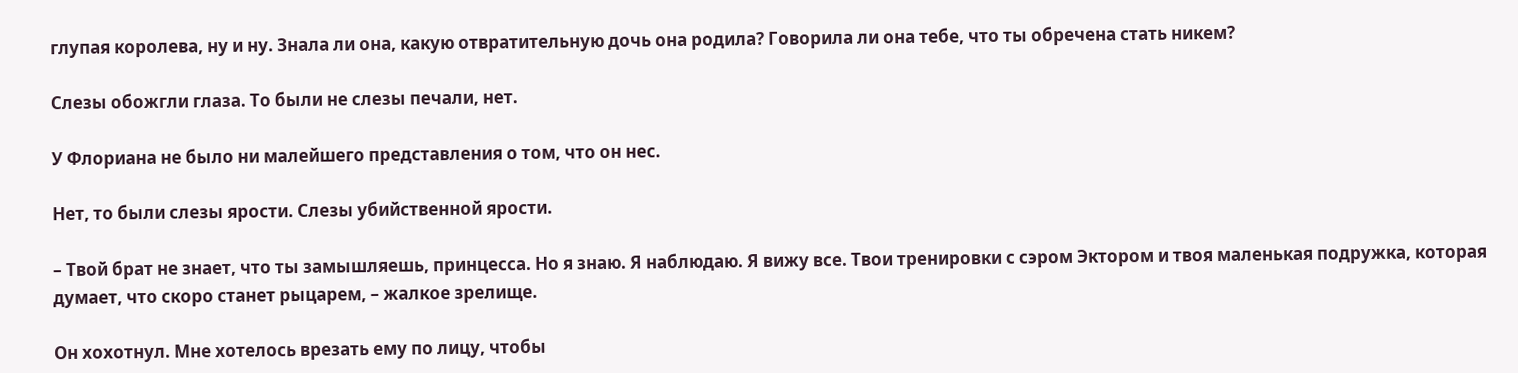глупая королева, ну и ну. Знала ли она, какую отвратительную дочь она родила? Говорила ли она тебе, что ты обречена стать никем?

Слезы обожгли глаза. То были не слезы печали, нет.

У Флориана не было ни малейшего представления о том, что он нес.

Нет, то были слезы ярости. Слезы убийственной ярости.

– Твой брат не знает, что ты замышляешь, принцесса. Но я знаю. Я наблюдаю. Я вижу все. Твои тренировки с сэром Эктором и твоя маленькая подружка, которая думает, что скоро станет рыцарем, – жалкое зрелище.

Он хохотнул. Мне хотелось врезать ему по лицу, чтобы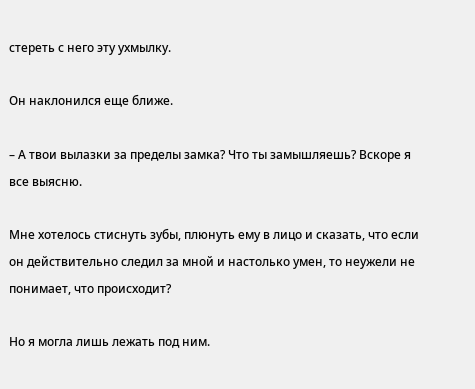стереть с него эту ухмылку.

Он наклонился еще ближе.

– А твои вылазки за пределы замка? Что ты замышляешь? Вскоре я все выясню.

Мне хотелось стиснуть зубы, плюнуть ему в лицо и сказать, что если он действительно следил за мной и настолько умен, то неужели не понимает, что происходит?

Но я могла лишь лежать под ним.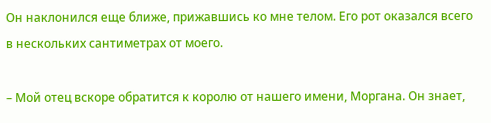Он наклонился еще ближе, прижавшись ко мне телом. Его рот оказался всего в нескольких сантиметрах от моего.

– Мой отец вскоре обратится к королю от нашего имени, Моргана. Он знает,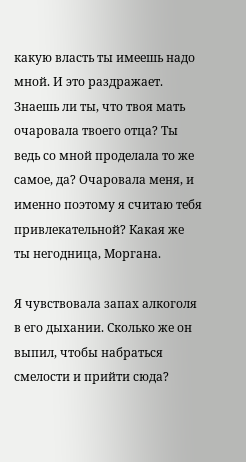какую власть ты имеешь надо мной. И это раздражает. Знаешь ли ты, что твоя мать очаровала твоего отца? Ты ведь со мной проделала то же самое, да? Очаровала меня, и именно поэтому я считаю тебя привлекательной? Какая же ты негодница, Моргана.

Я чувствовала запах алкоголя в его дыхании. Сколько же он выпил, чтобы набраться смелости и прийти сюда?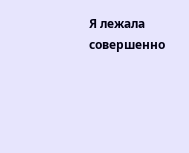Я лежала совершенно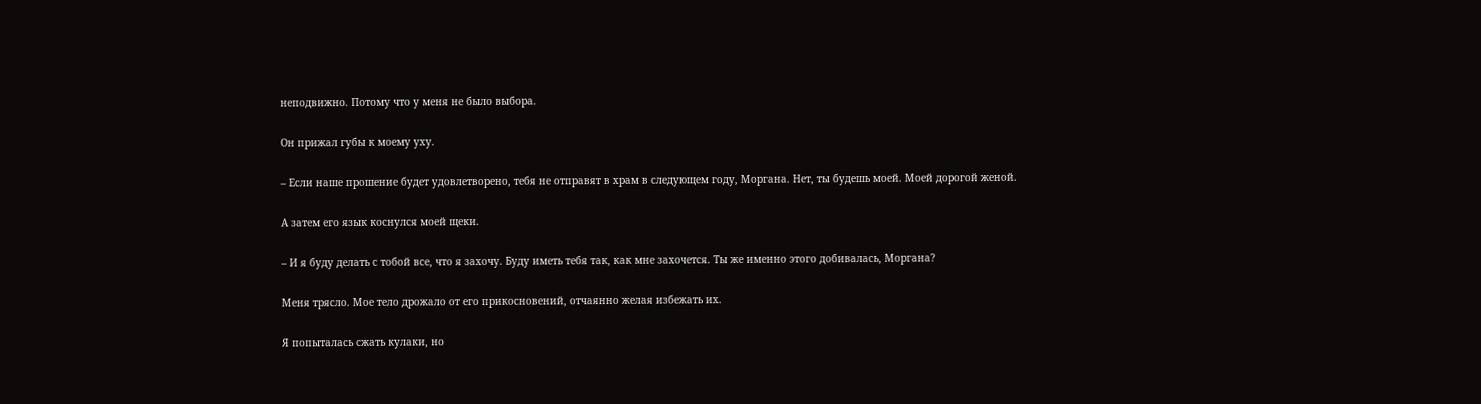неподвижно. Потому что у меня не было выбора.

Он прижал губы к моему уху.

– Если наше прошение будет удовлетворено, тебя не отправят в храм в следующем году, Моргана. Нет, ты будешь моей. Моей дорогой женой.

А затем его язык коснулся моей щеки.

– И я буду делать с тобой все, что я захочу. Буду иметь тебя так, как мне захочется. Ты же именно этого добивалась, Моргана?

Меня трясло. Мое тело дрожало от его прикосновений, отчаянно желая избежать их.

Я попыталась сжать кулаки, но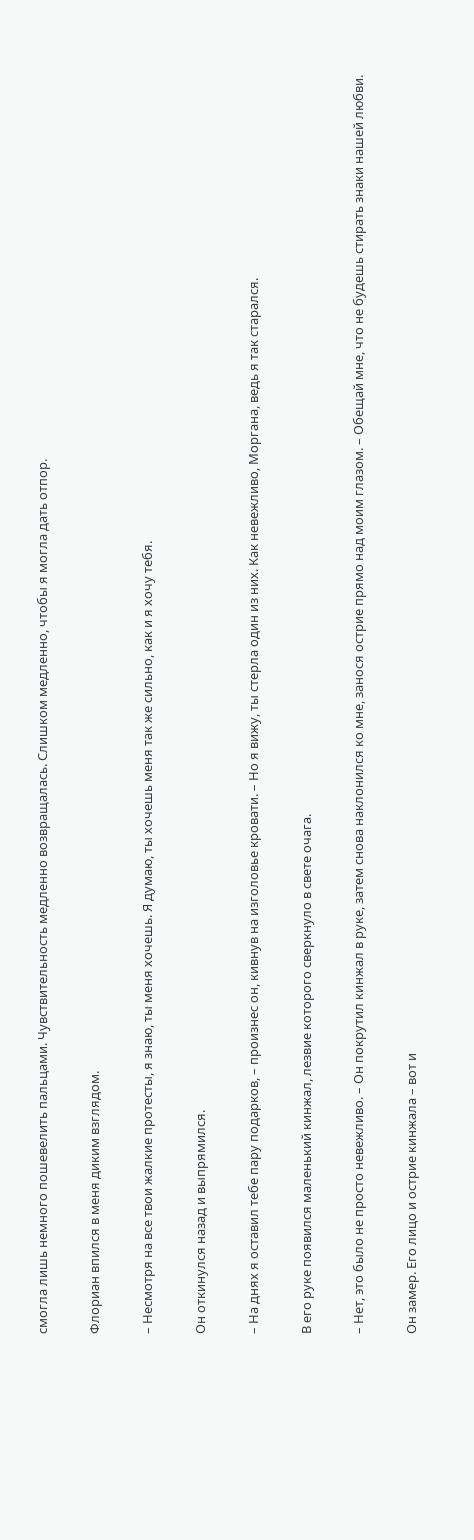смогла лишь немного пошевелить пальцами. Чувствительность медленно возвращалась. Слишком медленно, чтобы я могла дать отпор.

Флориан впился в меня диким взглядом.

– Несмотря на все твои жалкие протесты, я знаю, ты меня хочешь. Я думаю, ты хочешь меня так же сильно, как и я хочу тебя.

Он откинулся назад и выпрямился.

– На днях я оставил тебе пару подарков, – произнес он, кивнув на изголовье кровати. – Но я вижу, ты стерла один из них. Как невежливо, Моргана, ведь я так старался.

В его руке появился маленький кинжал, лезвие которого сверкнуло в свете очага.

– Нет, это было не просто невежливо. – Он покрутил кинжал в руке, затем снова наклонился ко мне, занося острие прямо над моим глазом. – Обещай мне, что не будешь стирать знаки нашей любви.

Он замер. Его лицо и острие кинжала – вот и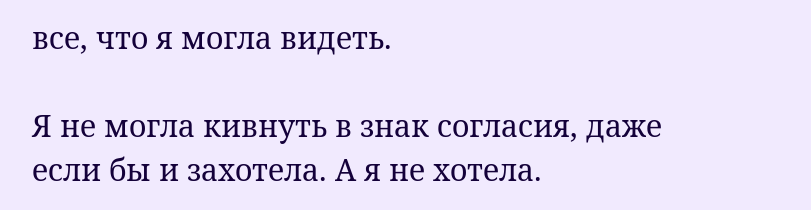все, что я могла видеть.

Я не могла кивнуть в знак согласия, даже если бы и захотела. А я не хотела.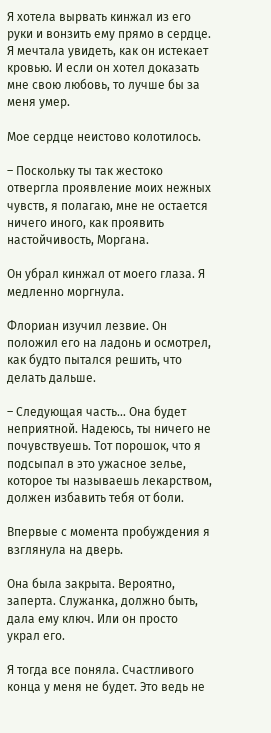Я хотела вырвать кинжал из его руки и вонзить ему прямо в сердце. Я мечтала увидеть, как он истекает кровью. И если он хотел доказать мне свою любовь, то лучше бы за меня умер.

Мое сердце неистово колотилось.

– Поскольку ты так жестоко отвергла проявление моих нежных чувств, я полагаю, мне не остается ничего иного, как проявить настойчивость, Моргана.

Он убрал кинжал от моего глаза. Я медленно моргнула.

Флориан изучил лезвие. Он положил его на ладонь и осмотрел, как будто пытался решить, что делать дальше.

– Следующая часть… Она будет неприятной. Надеюсь, ты ничего не почувствуешь. Тот порошок, что я подсыпал в это ужасное зелье, которое ты называешь лекарством, должен избавить тебя от боли.

Впервые с момента пробуждения я взглянула на дверь.

Она была закрыта. Вероятно, заперта. Служанка, должно быть, дала ему ключ. Или он просто украл его.

Я тогда все поняла. Счастливого конца у меня не будет. Это ведь не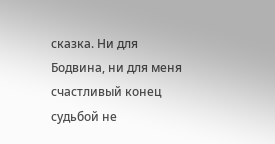сказка. Ни для Бодвина, ни для меня счастливый конец судьбой не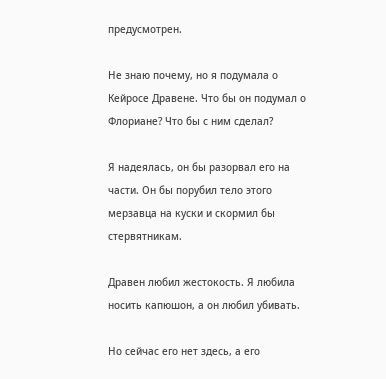предусмотрен.

Не знаю почему, но я подумала о Кейросе Дравене. Что бы он подумал о Флориане? Что бы с ним сделал?

Я надеялась, он бы разорвал его на части. Он бы порубил тело этого мерзавца на куски и скормил бы стервятникам.

Дравен любил жестокость. Я любила носить капюшон, а он любил убивать.

Но сейчас его нет здесь, а его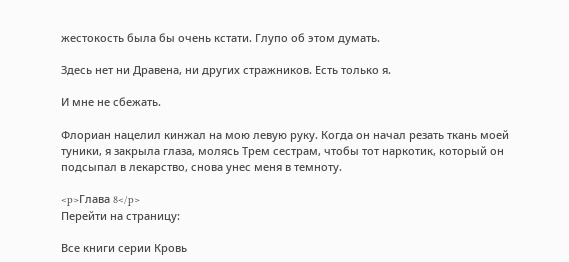жестокость была бы очень кстати. Глупо об этом думать.

Здесь нет ни Дравена, ни других стражников. Есть только я.

И мне не сбежать.

Флориан нацелил кинжал на мою левую руку. Когда он начал резать ткань моей туники, я закрыла глаза, молясь Трем сестрам, чтобы тот наркотик, который он подсыпал в лекарство, снова унес меня в темноту.

<p>Глава 8</p>
Перейти на страницу:

Все книги серии Кровь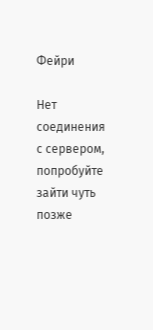Фейри

Нет соединения с сервером, попробуйте зайти чуть позже